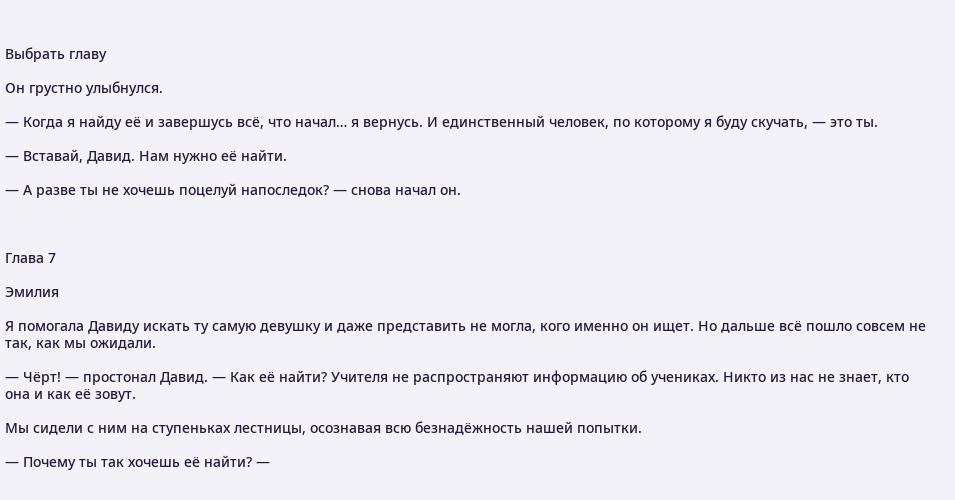Выбрать главу

Он грустно улыбнулся.

— Когда я найду её и завершусь всё, что начал… я вернусь. И единственный человек, по которому я буду скучать, — это ты.

— Вставай, Давид. Нам нужно её найти.

— А разве ты не хочешь поцелуй напоследок? — снова начал он.



Глава 7

Эмилия

Я помогала Давиду искать ту самую девушку и даже представить не могла, кого именно он ищет. Но дальше всё пошло совсем не так, как мы ожидали.

— Чёрт! — простонал Давид. — Как её найти? Учителя не распространяют информацию об учениках. Никто из нас не знает, кто она и как её зовут.

Мы сидели с ним на ступеньках лестницы, осознавая всю безнадёжность нашей попытки.

— Почему ты так хочешь её найти? —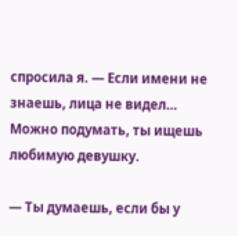спросила я. — Если имени не знаешь, лица не видел… Можно подумать, ты ищешь любимую девушку.

— Ты думаешь, если бы у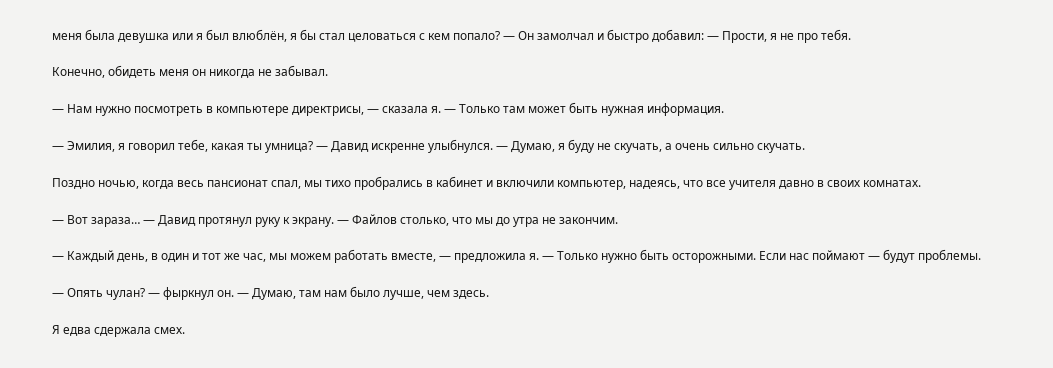меня была девушка или я был влюблён, я бы стал целоваться с кем попало? — Он замолчал и быстро добавил: — Прости, я не про тебя.

Конечно, обидеть меня он никогда не забывал.

— Нам нужно посмотреть в компьютере директрисы, — сказала я. — Только там может быть нужная информация.

— Эмилия, я говорил тебе, какая ты умница? — Давид искренне улыбнулся. — Думаю, я буду не скучать, а очень сильно скучать.

Поздно ночью, когда весь пансионат спал, мы тихо пробрались в кабинет и включили компьютер, надеясь, что все учителя давно в своих комнатах.

— Вот зараза… — Давид протянул руку к экрану. — Файлов столько, что мы до утра не закончим.

— Каждый день, в один и тот же час, мы можем работать вместе, — предложила я. — Только нужно быть осторожными. Если нас поймают — будут проблемы.

— Опять чулан? — фыркнул он. — Думаю, там нам было лучше, чем здесь.

Я едва сдержала смех.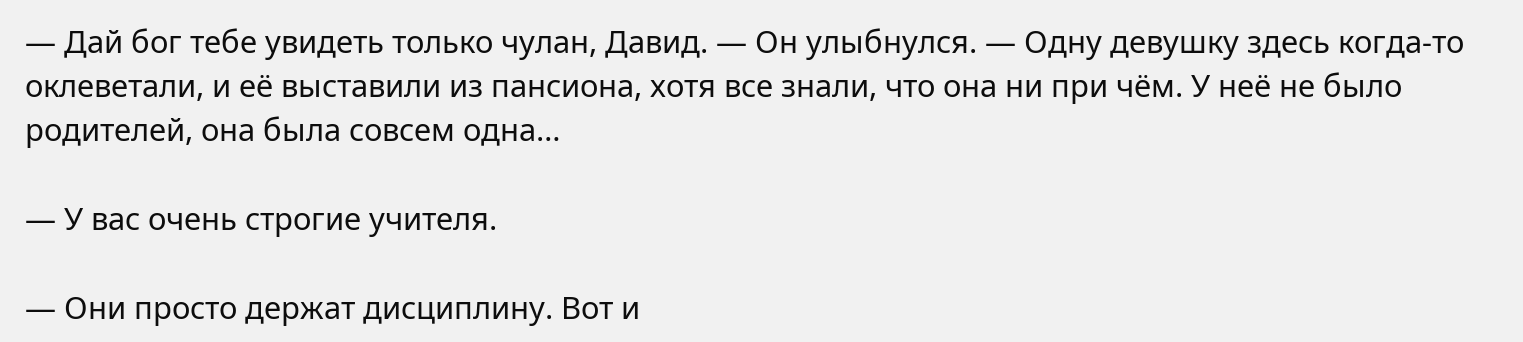— Дай бог тебе увидеть только чулан, Давид. — Он улыбнулся. — Одну девушку здесь когда-то оклеветали, и её выставили из пансиона, хотя все знали, что она ни при чём. У неё не было родителей, она была совсем одна…

— У вас очень строгие учителя.

— Они просто держат дисциплину. Вот и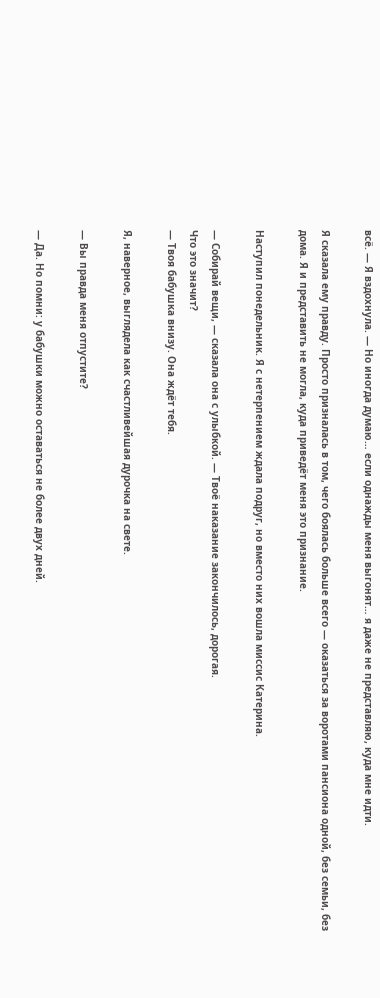всё. — Я вздохнула. — Но иногда думаю… если однажды меня выгонят… я даже не представляю, куда мне идти.

Я сказала ему правду. Просто призналась в том, чего боялась больше всего — оказаться за воротами пансиона одной, без семьи, без дома. Я и представить не могла, куда приведёт меня это признание.

Наступил понедельник. Я с нетерпением ждала подруг, но вместо них вошла миссис Катерина.

— Собирай вещи, — сказала она с улыбкой. — Твоё наказание закончилось, дорогая.
Что это значит?
— Твоя бабушка внизу. Она ждёт тебя.

Я, наверное, выглядела как счастливейшая дурочка на свете.

— Вы правда меня отпустите?

— Да. Но помни: у бабушки можно оставаться не более двух дней.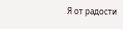Я от радости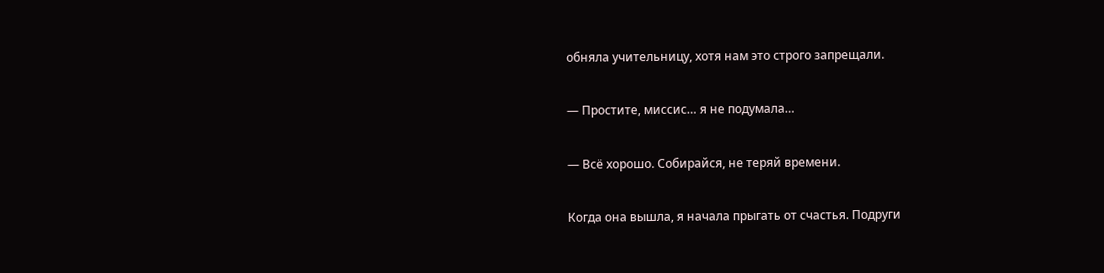обняла учительницу, хотя нам это строго запрещали.

— Простите, миссис… я не подумала…

— Всё хорошо. Собирайся, не теряй времени.

Когда она вышла, я начала прыгать от счастья. Подруги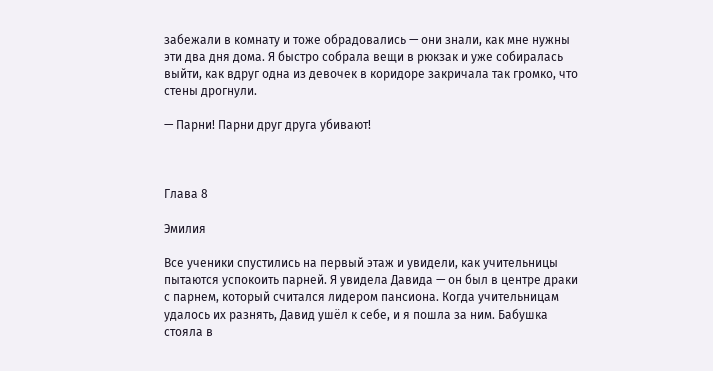забежали в комнату и тоже обрадовались — они знали, как мне нужны эти два дня дома. Я быстро собрала вещи в рюкзак и уже собиралась выйти, как вдруг одна из девочек в коридоре закричала так громко, что стены дрогнули.

— Парни! Парни друг друга убивают!



Глава 8

Эмилия

Все ученики спустились на первый этаж и увидели, как учительницы пытаются успокоить парней. Я увидела Давида — он был в центре драки с парнем, который считался лидером пансиона. Когда учительницам удалось их разнять, Давид ушёл к себе, и я пошла за ним. Бабушка стояла в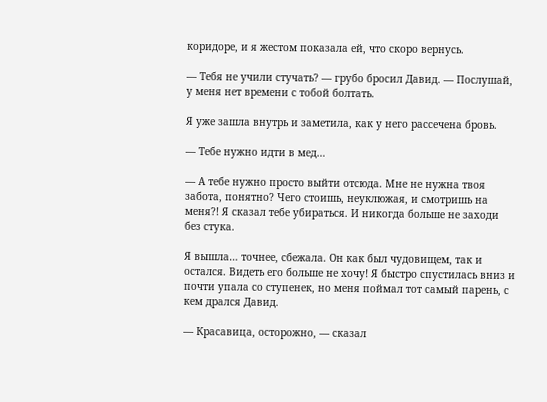коридоре, и я жестом показала ей, что скоро вернусь.

— Тебя не учили стучать? — грубо бросил Давид. — Послушай, у меня нет времени с тобой болтать.

Я уже зашла внутрь и заметила, как у него рассечена бровь.

— Тебе нужно идти в мед…

— А тебе нужно просто выйти отсюда. Мне не нужна твоя забота, понятно? Чего стоишь, неуклюжая, и смотришь на меня?! Я сказал тебе убираться. И никогда больше не заходи без стука.

Я вышла… точнее, сбежала. Он как был чудовищем, так и остался. Видеть его больше не хочу! Я быстро спустилась вниз и почти упала со ступенек, но меня поймал тот самый парень, с кем дрался Давид.

— Красавица, осторожно, — сказал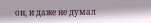он, и даже не думал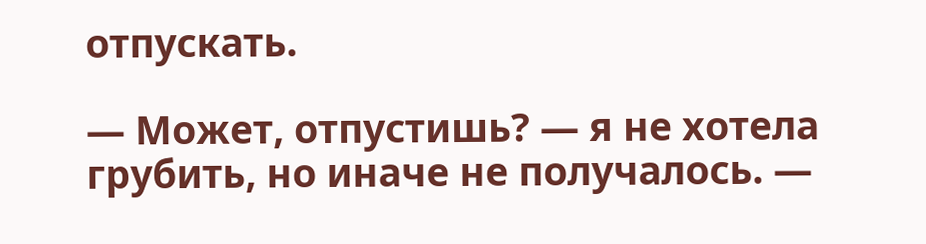отпускать.

— Может, отпустишь? — я не хотела грубить, но иначе не получалось. —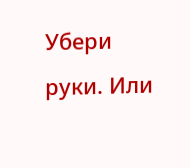Убери руки. Или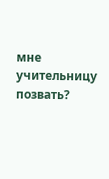мне учительницу позвать?